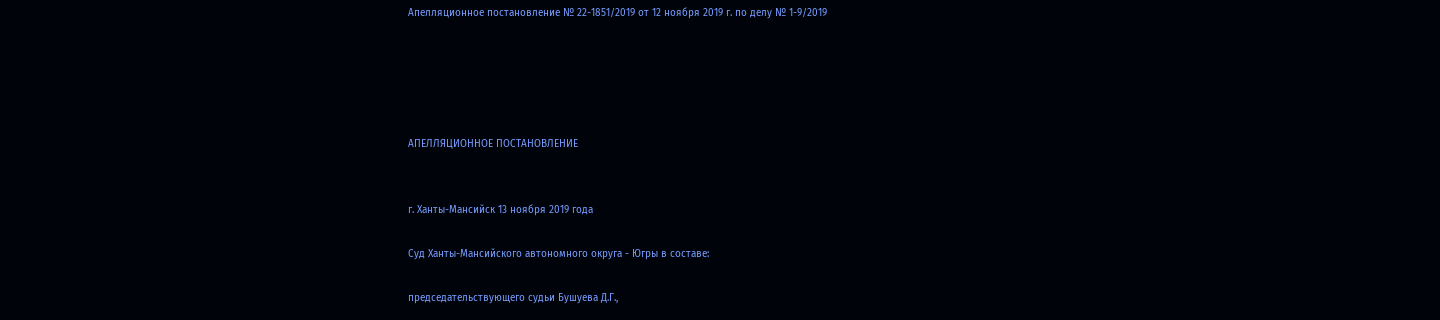Апелляционное постановление № 22-1851/2019 от 12 ноября 2019 г. по делу № 1-9/2019





АПЕЛЛЯЦИОННОЕ ПОСТАНОВЛЕНИЕ


г. Ханты-Мансийск 13 ноября 2019 года

Суд Ханты-Мансийского автономного округа - Югры в составе:

председательствующего судьи Бушуева Д.Г.,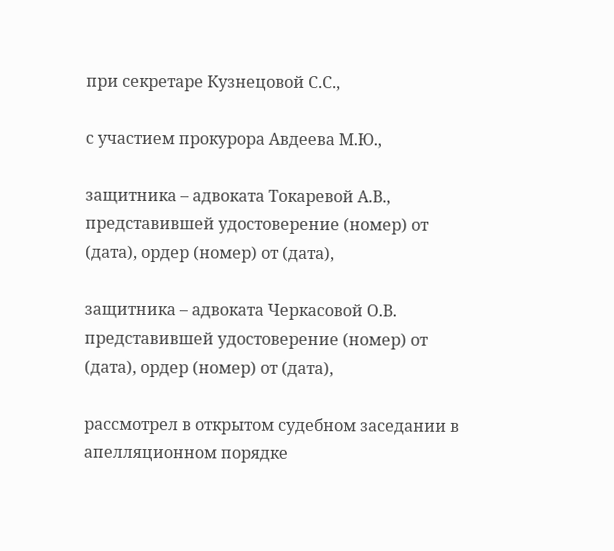при секретаре Кузнецовой С.С.,

с участием прокурора Авдеева М.Ю.,

защитника – адвоката Токаревой А.В., представившей удостоверение (номер) от (дата), ордер (номер) от (дата),

защитника – адвоката Черкасовой О.В. представившей удостоверение (номер) от (дата), ордер (номер) от (дата),

рассмотрел в открытом судебном заседании в апелляционном порядке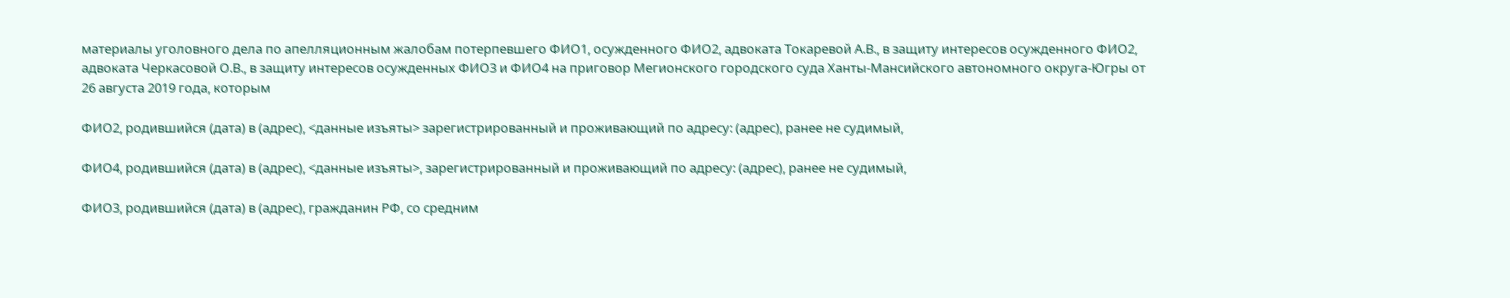материалы уголовного дела по апелляционным жалобам потерпевшего ФИО1, осужденного ФИО2, адвоката Токаревой А.В., в защиту интересов осужденного ФИО2, адвоката Черкасовой О.В., в защиту интересов осужденных ФИО3 и ФИО4 на приговор Мегионского городского суда Ханты-Мансийского автономного округа-Югры от 26 августа 2019 года, которым

ФИО2, родившийся (дата) в (адрес), <данные изъяты> зарегистрированный и проживающий по адресу: (адрес), ранее не судимый,

ФИО4, родившийся (дата) в (адрес), <данные изъяты>, зарегистрированный и проживающий по адресу: (адрес), ранее не судимый,

ФИО3, родившийся (дата) в (адрес), гражданин РФ, со средним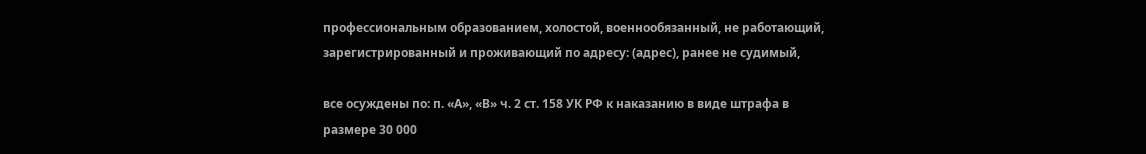профессиональным образованием, холостой, военнообязанный, не работающий, зарегистрированный и проживающий по адресу: (адрес), ранее не судимый,

все осуждены по: п. «А», «В» ч. 2 ст. 158 УК РФ к наказанию в виде штрафа в размере 30 000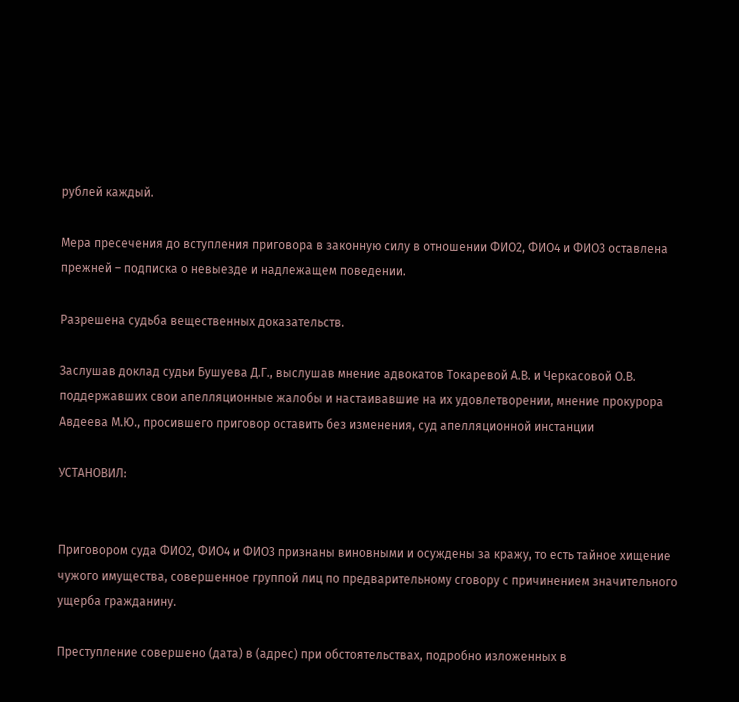рублей каждый.

Мера пресечения до вступления приговора в законную силу в отношении ФИО2, ФИО4 и ФИО3 оставлена прежней – подписка о невыезде и надлежащем поведении.

Разрешена судьба вещественных доказательств.

Заслушав доклад судьи Бушуева Д.Г., выслушав мнение адвокатов Токаревой А.В. и Черкасовой О.В. поддержавших свои апелляционные жалобы и настаивавшие на их удовлетворении, мнение прокурора Авдеева М.Ю., просившего приговор оставить без изменения, суд апелляционной инстанции

УСТАНОВИЛ:


Приговором суда ФИО2, ФИО4 и ФИО3 признаны виновными и осуждены за кражу, то есть тайное хищение чужого имущества, совершенное группой лиц по предварительному сговору с причинением значительного ущерба гражданину.

Преступление совершено (дата) в (адрес) при обстоятельствах, подробно изложенных в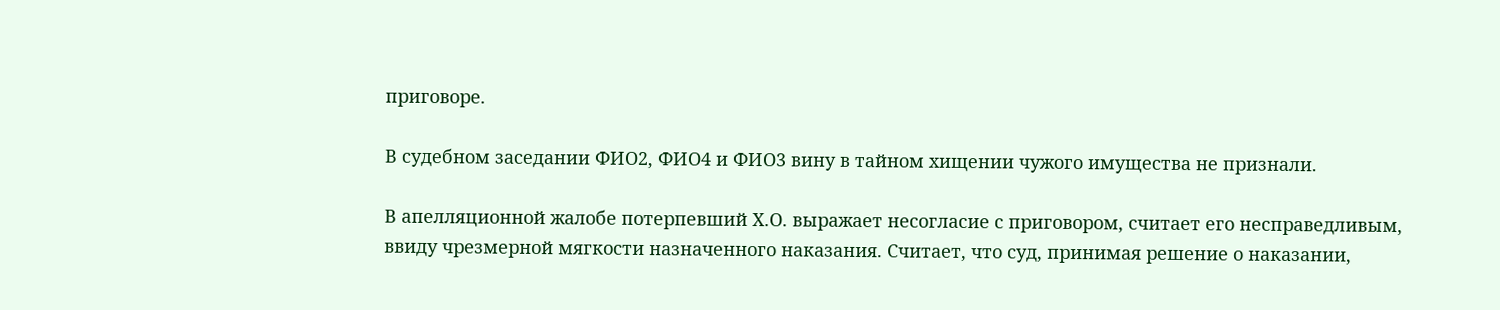приговоре.

В судебном заседании ФИО2, ФИО4 и ФИО3 вину в тайном хищении чужого имущества не признали.

В апелляционной жалобе потерпевший Х.О. выражает несогласие с приговором, считает его несправедливым, ввиду чрезмерной мягкости назначенного наказания. Считает, что суд, принимая решение о наказании,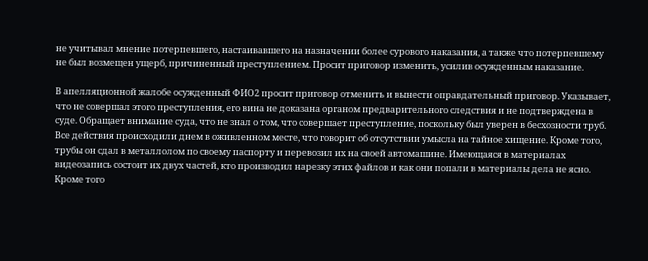не учитывал мнение потерпевшего, настаивавшего на назначении более сурового наказания, а также что потерпевшему не был возмещен ущерб, причиненный преступлением. Просит приговор изменить, усилив осужденным наказание.

В апелляционной жалобе осужденный ФИО2 просит приговор отменить и вынести оправдательный приговор. Указывает, что не совершал этого преступления, его вина не доказана органом предварительного следствия и не подтверждена в суде. Обращает внимание суда, что не знал о том, что совершает преступление, поскольку был уверен в бесхозности труб. Все действия происходили днем в оживленном месте, что говорит об отсутствии умысла на тайное хищение. Кроме того, трубы он сдал в металлолом по своему паспорту и перевозил их на своей автомашине. Имеющаяся в материалах видеозапись состоит их двух частей, кто производил нарезку этих файлов и как они попали в материалы дела не ясно. Кроме того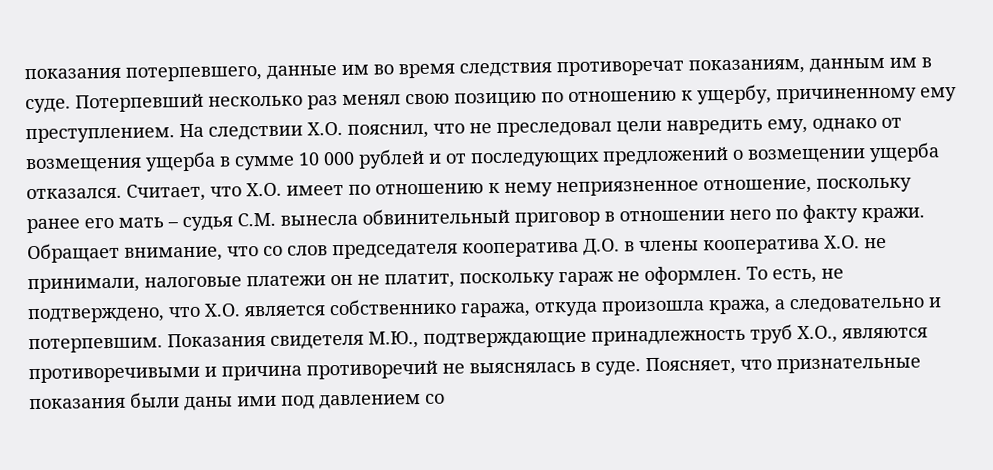показания потерпевшего, данные им во время следствия противоречат показаниям, данным им в суде. Потерпевший несколько раз менял свою позицию по отношению к ущербу, причиненному ему преступлением. На следствии Х.О. пояснил, что не преследовал цели навредить ему, однако от возмещения ущерба в сумме 10 000 рублей и от последующих предложений о возмещении ущерба отказался. Считает, что Х.О. имеет по отношению к нему неприязненное отношение, поскольку ранее его мать – судья С.М. вынесла обвинительный приговор в отношении него по факту кражи. Обращает внимание, что со слов председателя кооператива Д.О. в члены кооператива Х.О. не принимали, налоговые платежи он не платит, поскольку гараж не оформлен. То есть, не подтверждено, что Х.О. является собственнико гаража, откуда произошла кража, а следовательно и потерпевшим. Показания свидетеля М.Ю., подтверждающие принадлежность труб Х.О., являются противоречивыми и причина противоречий не выяснялась в суде. Поясняет, что признательные показания были даны ими под давлением со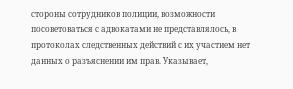стороны сотрудников полиции, возможности посоветоваться с адвокатами не представлялось, в протоколах следственных действий с их участием нет данных о разъяснении им прав. Указывает,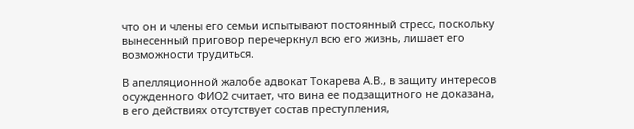что он и члены его семьи испытывают постоянный стресс, поскольку вынесенный приговор перечеркнул всю его жизнь, лишает его возможности трудиться.

В апелляционной жалобе адвокат Токарева А.В., в защиту интересов осужденного ФИО2 считает, что вина ее подзащитного не доказана, в его действиях отсутствует состав преступления,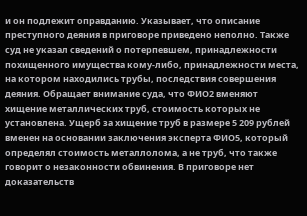и он подлежит оправданию. Указывает, что описание преступного деяния в приговоре приведено неполно. Также суд не указал сведений о потерпевшем, принадлежности похищенного имущества кому-либо, принадлежности места, на котором находились трубы, последствия совершения деяния. Обращает внимание суда, что ФИО2 вменяют хищение металлических труб, стоимость которых не установлена. Ущерб за хищение труб в размере 5 209 рублей вменен на основании заключения эксперта ФИО5, который определял стоимость металлолома, а не труб, что также говорит о незаконности обвинения. В приговоре нет доказательств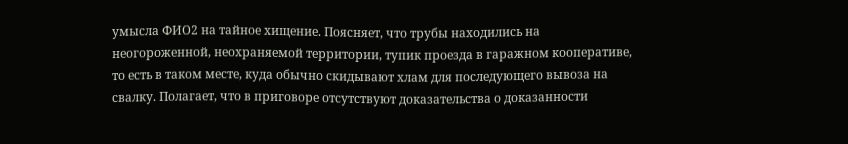умысла ФИО2 на тайное хищение. Поясняет, что трубы находились на неогороженной, неохраняемой территории, тупик проезда в гаражном кооперативе, то есть в таком месте, куда обычно скидывают хлам для последующего вывоза на свалку. Полагает, что в приговоре отсутствуют доказательства о доказанности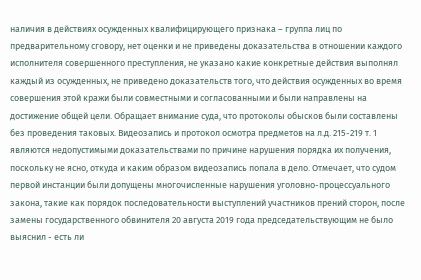наличия в действиях осужденных квалифицирующего признака – группа лиц по предварительному сговору, нет оценки и не приведены доказательства в отношении каждого исполнителя совершенного преступления, не указано какие конкретные действия выполнял каждый из осужденных, не приведено доказательств того, что действия осужденных во время совершения этой кражи были совместными и согласованными и были направлены на достижение общей цели. Обращает внимание суда, что протоколы обысков были составлены без проведения таковых. Видеозапись и протокол осмотра предметов на л.д. 215-219 т. 1 являются недопустимыми доказательствами по причине нарушения порядка их получения, поскольку не ясно, откуда и каким образом видеозапись попала в дело. Отмечает, что судом первой инстанции были допущены многочисленные нарушения уголовно-процессуального закона, такие как порядок последовательности выступлений участников прений сторон, после замены государственного обвинителя 20 августа 2019 года председательствующим не было выяснил - есть ли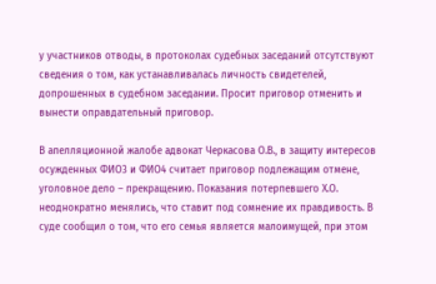у участников отводы, в протоколах судебных заседаний отсутствуют сведения о том, как устанавливалась личность свидетелей, допрошенных в судебном заседании. Просит приговор отменить и вынести оправдательный приговор.

В апелляционной жалобе адвокат Черкасова О.В., в защиту интересов осужденных ФИО3 и ФИО4 считает приговор подлежащим отмене, уголовное дело – прекращению. Показания потерпевшего Х.О. неоднократно менялись, что ставит под сомнение их правдивость. В суде сообщил о том, что его семья является малоимущей, при этом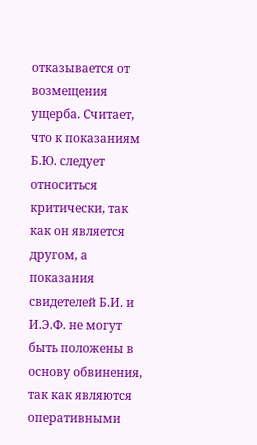отказывается от возмещения ущерба. Считает, что к показаниям Б.Ю. следует относиться критически, так как он является другом, а показания свидетелей Б.И. и И.Э.Ф. не могут быть положены в основу обвинения, так как являются оперативными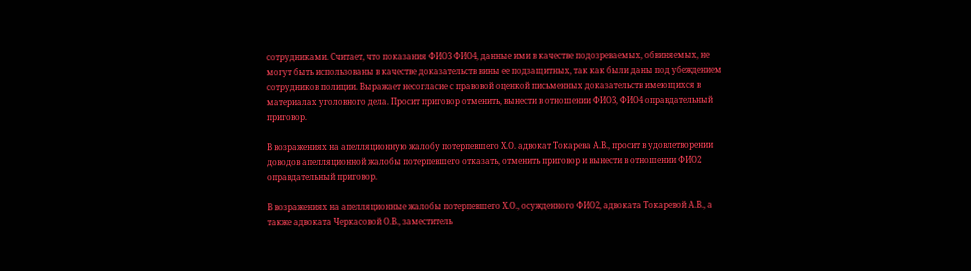сотрудниками. Считает, что показания ФИО3 ФИО4, данные ими в качестве подозреваемых, обвиняемых, не могут быть использованы в качестве доказательств вины ее подзащитных, так как были даны под убеждением сотрудников полиции. Выражает несогласие с правовой оценкой письменных доказательств имеющихся в материалах уголовного дела. Просит приговор отменить, вынести в отношении ФИО3, ФИО4 оправдательный приговор.

В возражениях на апелляционную жалобу потерпевшего Х.О. адвокат Токарева А.В., просит в удовлетворении доводов апелляционной жалобы потерпевшего отказать, отменить приговор и вынести в отношении ФИО2 оправдательный приговор.

В возражениях на апелляционные жалобы потерпевшего Х.О., осужденного ФИО2, адвоката Токаревой А.В., а также адвоката Черкасовой О.В., заместитель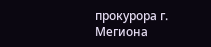прокурора г. Мегиона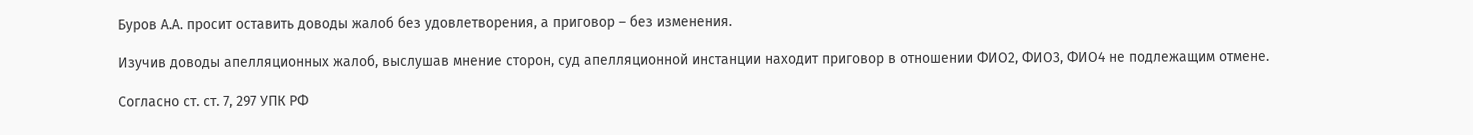Буров А.А. просит оставить доводы жалоб без удовлетворения, а приговор – без изменения.

Изучив доводы апелляционных жалоб, выслушав мнение сторон, суд апелляционной инстанции находит приговор в отношении ФИО2, ФИО3, ФИО4 не подлежащим отмене.

Согласно ст. ст. 7, 297 УПК РФ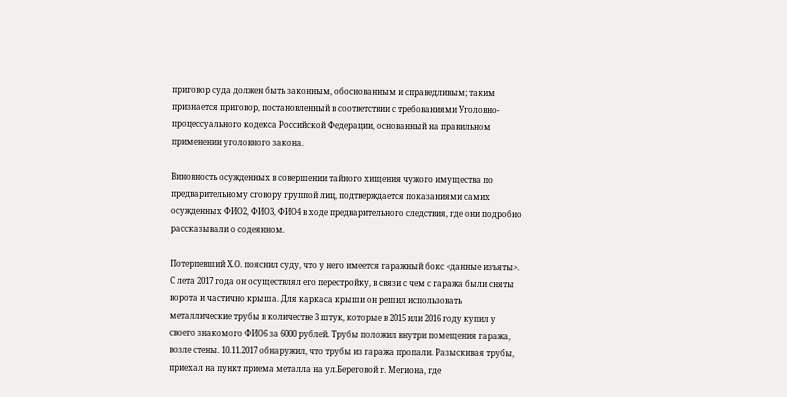приговор суда должен быть законным, обоснованным и справедливым; таким признается приговор, постановленный в соответствии с требованиями Уголовно-процессуального кодекса Российской Федерации, основанный на правильном применении уголовного закона.

Виновность осужденных в совершении тайного хищения чужого имущества по предварительному сговору группой лиц, подтверждается показаниями самих осужденных ФИО2, ФИО3, ФИО4 в ходе предварительного следствия, где они подробно рассказывали о содеянном.

Потерпевший Х.О. пояснил суду, что у него имеется гаражный бокс <данные изъяты>. С лета 2017 года он осуществлял его перестройку, в связи с чем с гаража были сняты ворота и частично крыша. Для каркаса крыши он решил использовать металлические трубы в количестве 3 штук, которые в 2015 или 2016 году купил у своего знакомого ФИО6 за 6000 рублей. Трубы положил внутри помещения гаража, возле стены. 10.11.2017 обнаружил, что трубы из гаража пропали. Разыскивая трубы, приехал на пункт приема металла на ул.Береговой г. Мегиона, где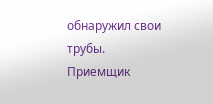обнаружил свои трубы. Приемщик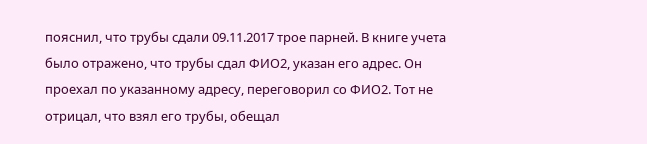пояснил, что трубы сдали 09.11.2017 трое парней. В книге учета было отражено, что трубы сдал ФИО2, указан его адрес. Он проехал по указанному адресу, переговорил со ФИО2. Тот не отрицал, что взял его трубы, обещал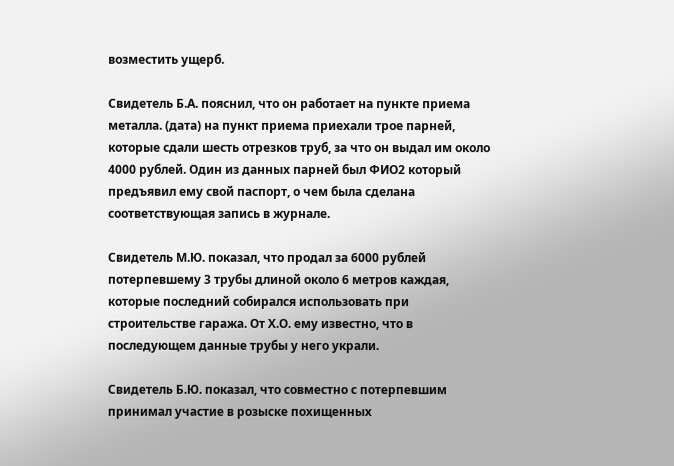возместить ущерб.

Свидетель Б.А. пояснил, что он работает на пункте приема металла. (дата) на пункт приема приехали трое парней, которые сдали шесть отрезков труб, за что он выдал им около 4000 рублей. Один из данных парней был ФИО2 который предъявил ему свой паспорт, о чем была сделана соответствующая запись в журнале.

Свидетель М.Ю. показал, что продал за 6000 рублей потерпевшему 3 трубы длиной около 6 метров каждая, которые последний собирался использовать при строительстве гаража. От Х.О. ему известно, что в последующем данные трубы у него украли.

Свидетель Б.Ю. показал, что совместно с потерпевшим принимал участие в розыске похищенных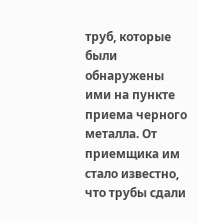труб, которые были обнаружены ими на пункте приема черного металла. От приемщика им стало известно, что трубы сдали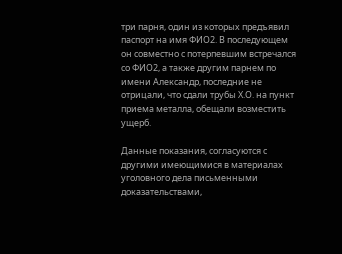три парня, один из которых предъявил паспорт на имя ФИО2. В последующем он совместно с потерпевшим встречался со ФИО2, а также другим парнем по имени Александр, последние не отрицали, что сдали трубы Х.О. на пункт приема металла, обещали возместить ущерб.

Данные показания, согласуются с другими имеющимися в материалах уголовного дела письменными доказательствами,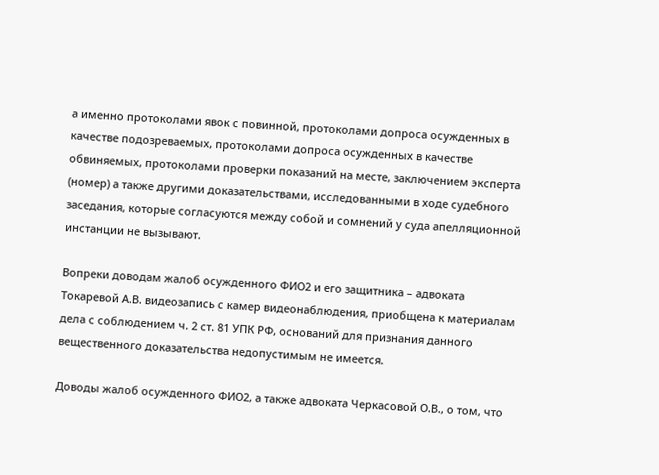а именно протоколами явок с повинной, протоколами допроса осужденных в качестве подозреваемых, протоколами допроса осужденных в качестве обвиняемых, протоколами проверки показаний на месте, заключением эксперта (номер) а также другими доказательствами, исследованными в ходе судебного заседания, которые согласуются между собой и сомнений у суда апелляционной инстанции не вызывают.

Вопреки доводам жалоб осужденного ФИО2 и его защитника – адвоката Токаревой А.В. видеозапись с камер видеонаблюдения, приобщена к материалам дела с соблюдением ч. 2 ст. 81 УПК РФ, оснований для признания данного вещественного доказательства недопустимым не имеется.

Доводы жалоб осужденного ФИО2, а также адвоката Черкасовой О.В., о том, что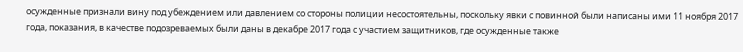осужденные признали вину под убеждением или давлением со стороны полиции несостоятельны, поскольку явки с повинной были написаны ими 11 ноября 2017 года, показания, в качестве подозреваемых были даны в декабре 2017 года с участием защитников, где осужденные также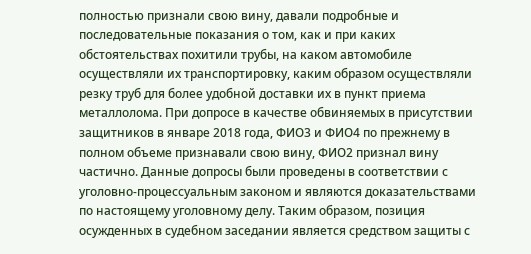полностью признали свою вину, давали подробные и последовательные показания о том, как и при каких обстоятельствах похитили трубы, на каком автомобиле осуществляли их транспортировку, каким образом осуществляли резку труб для более удобной доставки их в пункт приема металлолома. При допросе в качестве обвиняемых в присутствии защитников в январе 2018 года, ФИО3 и ФИО4 по прежнему в полном объеме признавали свою вину, ФИО2 признал вину частично. Данные допросы были проведены в соответствии с уголовно-процессуальным законом и являются доказательствами по настоящему уголовному делу. Таким образом, позиция осужденных в судебном заседании является средством защиты с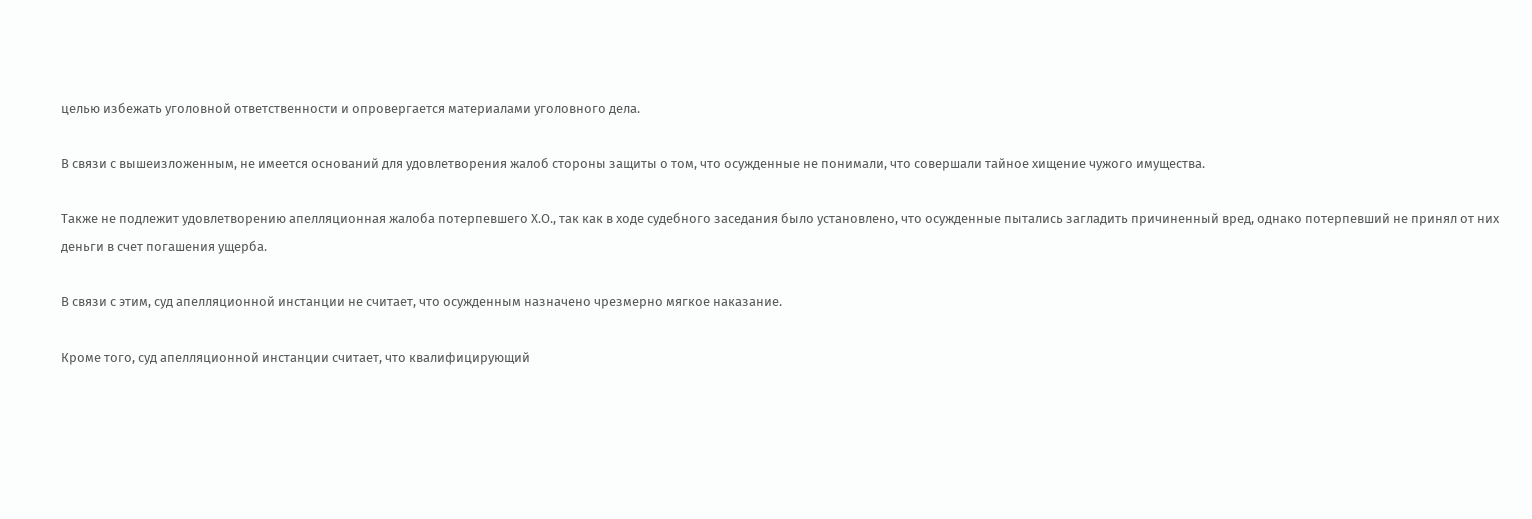целью избежать уголовной ответственности и опровергается материалами уголовного дела.

В связи с вышеизложенным, не имеется оснований для удовлетворения жалоб стороны защиты о том, что осужденные не понимали, что совершали тайное хищение чужого имущества.

Также не подлежит удовлетворению апелляционная жалоба потерпевшего Х.О., так как в ходе судебного заседания было установлено, что осужденные пытались загладить причиненный вред, однако потерпевший не принял от них деньги в счет погашения ущерба.

В связи с этим, суд апелляционной инстанции не считает, что осужденным назначено чрезмерно мягкое наказание.

Кроме того, суд апелляционной инстанции считает, что квалифицирующий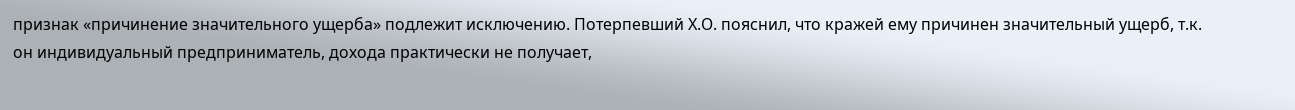признак «причинение значительного ущерба» подлежит исключению. Потерпевший Х.О. пояснил, что кражей ему причинен значительный ущерб, т.к. он индивидуальный предприниматель, дохода практически не получает,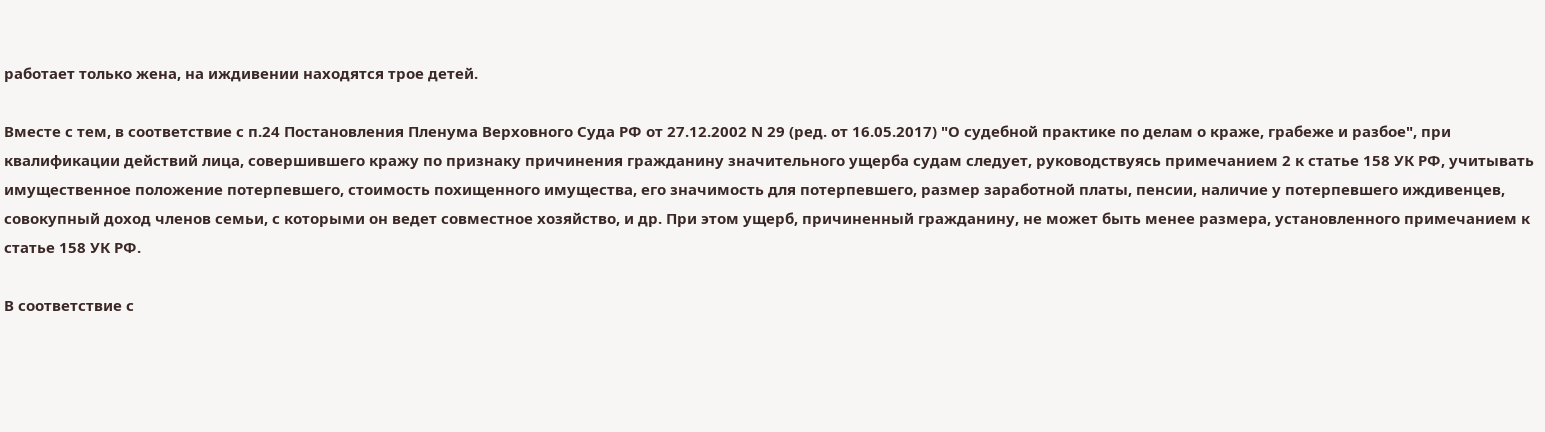работает только жена, на иждивении находятся трое детей.

Вместе с тем, в соответствие с п.24 Постановления Пленума Верховного Суда РФ от 27.12.2002 N 29 (ред. от 16.05.2017) "О судебной практике по делам о краже, грабеже и разбое", при квалификации действий лица, совершившего кражу по признаку причинения гражданину значительного ущерба судам следует, руководствуясь примечанием 2 к статье 158 УК РФ, учитывать имущественное положение потерпевшего, стоимость похищенного имущества, его значимость для потерпевшего, размер заработной платы, пенсии, наличие у потерпевшего иждивенцев, совокупный доход членов семьи, с которыми он ведет совместное хозяйство, и др. При этом ущерб, причиненный гражданину, не может быть менее размера, установленного примечанием к статье 158 УК РФ.

В соответствие с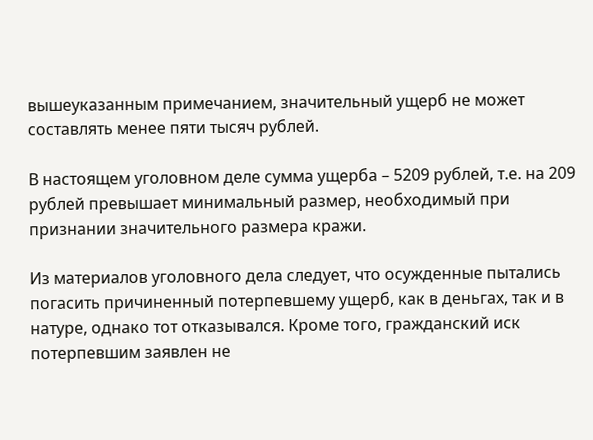вышеуказанным примечанием, значительный ущерб не может составлять менее пяти тысяч рублей.

В настоящем уголовном деле сумма ущерба – 5209 рублей, т.е. на 209 рублей превышает минимальный размер, необходимый при признании значительного размера кражи.

Из материалов уголовного дела следует, что осужденные пытались погасить причиненный потерпевшему ущерб, как в деньгах, так и в натуре, однако тот отказывался. Кроме того, гражданский иск потерпевшим заявлен не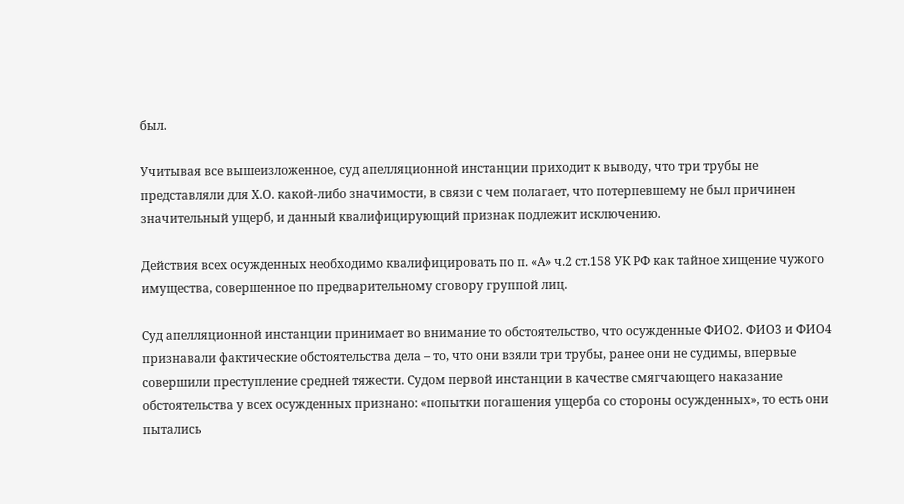был.

Учитывая все вышеизложенное, суд апелляционной инстанции приходит к выводу, что три трубы не представляли для Х.О. какой-либо значимости, в связи с чем полагает, что потерпевшему не был причинен значительный ущерб, и данный квалифицирующий признак подлежит исключению.

Действия всех осужденных необходимо квалифицировать по п. «А» ч.2 ст.158 УК РФ как тайное хищение чужого имущества, совершенное по предварительному сговору группой лиц.

Суд апелляционной инстанции принимает во внимание то обстоятельство, что осужденные ФИО2. ФИО3 и ФИО4 признавали фактические обстоятельства дела – то, что они взяли три трубы, ранее они не судимы, впервые совершили преступление средней тяжести. Судом первой инстанции в качестве смягчающего наказание обстоятельства у всех осужденных признано: «попытки погашения ущерба со стороны осужденных», то есть они пытались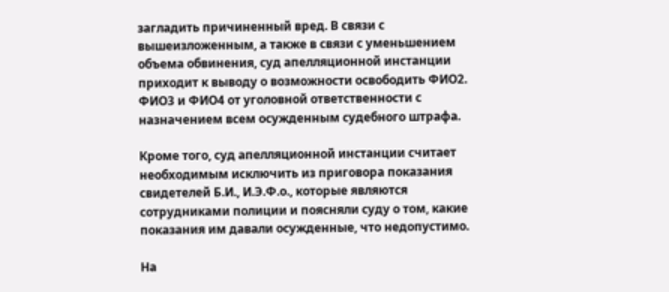загладить причиненный вред. В связи с вышеизложенным, а также в связи с уменьшением объема обвинения, суд апелляционной инстанции приходит к выводу о возможности освободить ФИО2. ФИО3 и ФИО4 от уголовной ответственности с назначением всем осужденным судебного штрафа.

Кроме того, суд апелляционной инстанции считает необходимым исключить из приговора показания свидетелей Б.И., И.Э.Ф.о., которые являются сотрудниками полиции и поясняли суду о том, какие показания им давали осужденные, что недопустимо.

На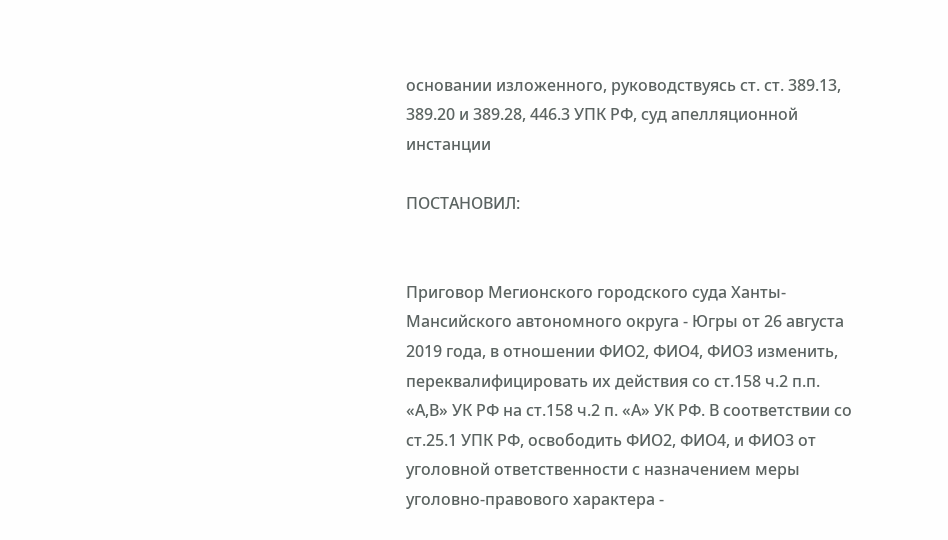основании изложенного, руководствуясь ст. ст. 389.13, 389.20 и 389.28, 446.3 УПК РФ, суд апелляционной инстанции

ПОСТАНОВИЛ:


Приговор Мегионского городского суда Ханты-Мансийского автономного округа - Югры от 26 августа 2019 года, в отношении ФИО2, ФИО4, ФИО3 изменить, переквалифицировать их действия со ст.158 ч.2 п.п. «А,В» УК РФ на ст.158 ч.2 п. «А» УК РФ. В соответствии со ст.25.1 УПК РФ, освободить ФИО2, ФИО4, и ФИО3 от уголовной ответственности с назначением меры уголовно-правового характера -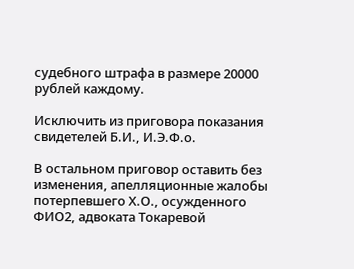судебного штрафа в размере 20000 рублей каждому.

Исключить из приговора показания свидетелей Б.И., И.Э.Ф.о.

В остальном приговор оставить без изменения, апелляционные жалобы потерпевшего Х.О., осужденного ФИО2, адвоката Токаревой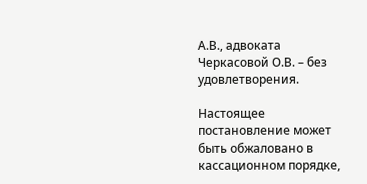А.В., адвоката Черкасовой О.В. – без удовлетворения.

Настоящее постановление может быть обжаловано в кассационном порядке,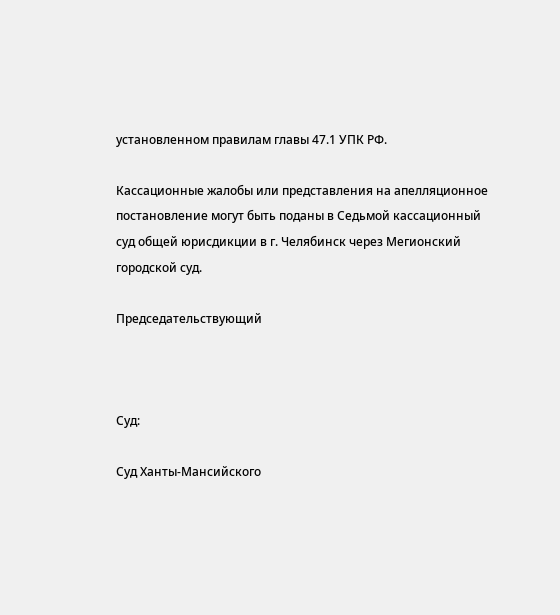установленном правилам главы 47.1 УПК РФ.

Кассационные жалобы или представления на апелляционное постановление могут быть поданы в Седьмой кассационный суд общей юрисдикции в г. Челябинск через Мегионский городской суд.

Председательствующий



Суд:

Суд Ханты-Мансийского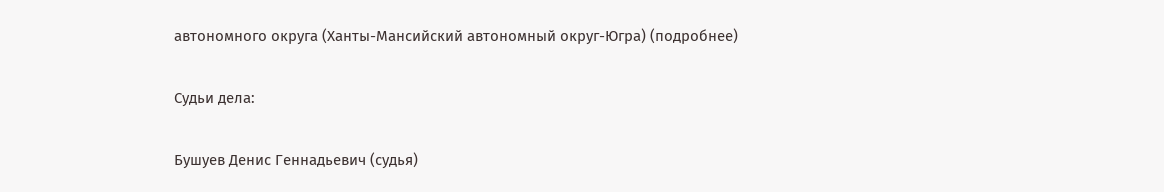автономного округа (Ханты-Мансийский автономный округ-Югра) (подробнее)

Судьи дела:

Бушуев Денис Геннадьевич (судья)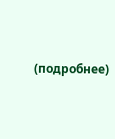(подробнее)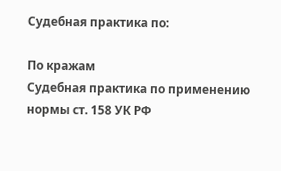Судебная практика по:

По кражам
Судебная практика по применению нормы ст. 158 УК РФ